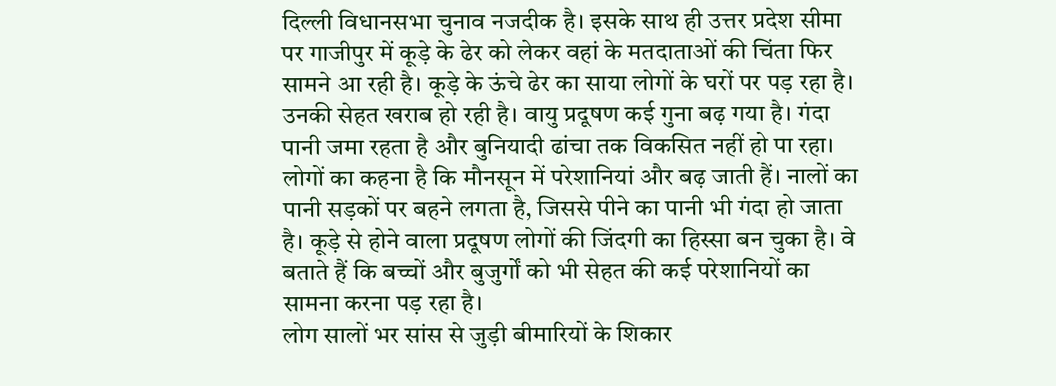दिल्ली विधानसभा चुनाव नजदीक है। इसके साथ ही उत्तर प्रदेश सीमा पर गाजीपुर में कूड़े के ढेर को लेकर वहां के मतदाताओं की चिंता फिर सामने आ रही है। कूड़े के ऊंचे ढेर का साया लोगों के घरों पर पड़ रहा है। उनकी सेहत खराब हो रही है। वायु प्रदूषण कई गुना बढ़ गया है। गंदा पानी जमा रहता है और बुनियादी ढांचा तक विकसित नहीं हो पा रहा।
लोगों का कहना है कि मौनसून में परेशानियां और बढ़ जाती हैं। नालों का पानी सड़कों पर बहने लगता है, जिससे पीने का पानी भी गंदा हो जाता है। कूड़े से होने वाला प्रदूषण लोगों की जिंदगी का हिस्सा बन चुका है। वे बताते हैं कि बच्चों और बुजुर्गों को भी सेहत की कई परेशानियों का सामना करना पड़ रहा है।
लोग सालों भर सांस से जुड़ी बीमारियों के शिकार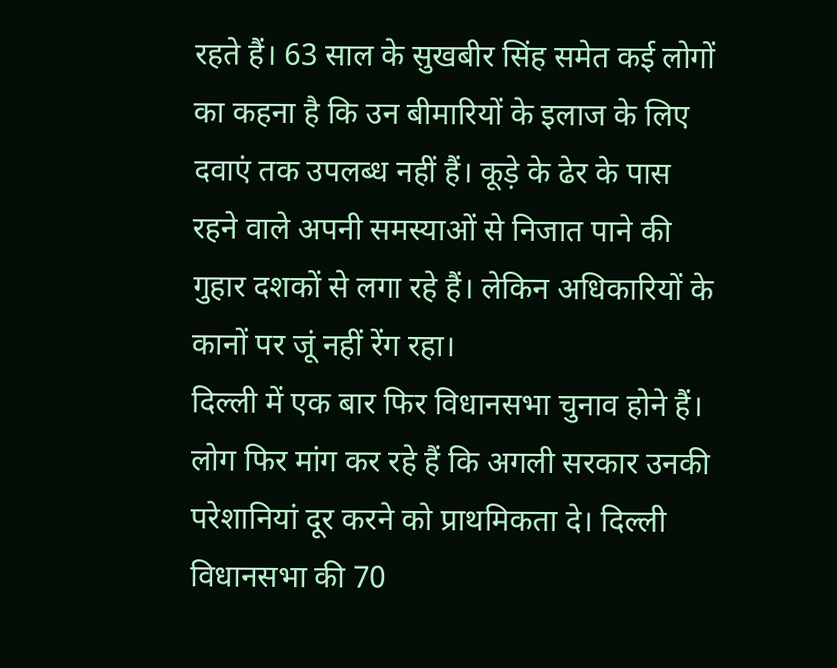रहते हैं। 63 साल के सुखबीर सिंह समेत कई लोगों का कहना है कि उन बीमारियों के इलाज के लिए दवाएं तक उपलब्ध नहीं हैं। कूड़े के ढेर के पास रहने वाले अपनी समस्याओं से निजात पाने की गुहार दशकों से लगा रहे हैं। लेकिन अधिकारियों के कानों पर जूं नहीं रेंग रहा।
दिल्ली में एक बार फिर विधानसभा चुनाव होने हैं। लोग फिर मांग कर रहे हैं कि अगली सरकार उनकी परेशानियां दूर करने को प्राथमिकता दे। दिल्ली विधानसभा की 70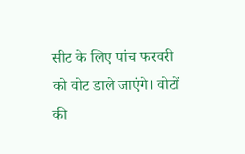सीट के लिए पांच फरवरी को वोट डाले जाएंगे। वोटों की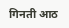गिनती आठ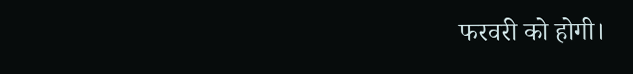फरवरी को होगी।